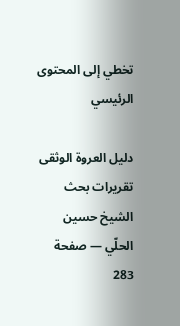تخطي إلى المحتوى الرئيسي

دليل العروة الوثقى تقريرات بحث الشيخ حسين الحلّي — صفحة 283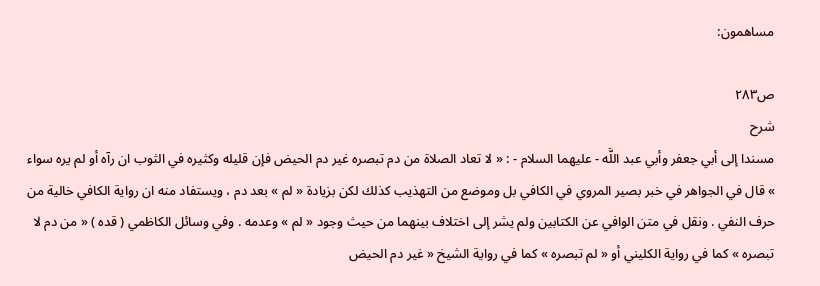مساهمون:

ص٢٨٣
شرح
مسندا إلى أبي جعفر وأبي عبد اللَّه - عليهما السلام - : « لا تعاد الصلاة من دم تبصره غير دم الحيض فإن قليله وكثيره في الثوب ان رآه أو لم يره سواء » قال في الجواهر في خبر بصير المروي في الكافي بل وموضع من التهذيب كذلك لكن بزيادة « لم » بعد دم ، ويستفاد منه ان رواية الكافي خالية من حرف النفي . ونقل في متن الوافي عن الكتابين ولم يشر إلى اختلاف بينهما من حيث وجود « لم » وعدمه . وفي وسائل الكاظمي ( قده ) « من دم لا تبصره » كما في رواية الكليني أو « لم تبصره » كما في رواية الشيخ « غير دم الحيض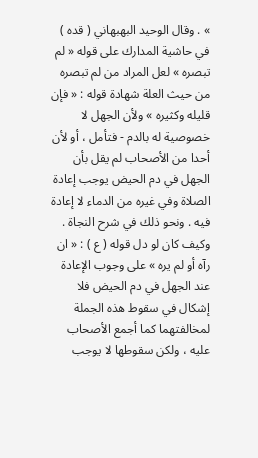» . وقال الوحيد البهبهاني ( قده ) في حاشية المدارك على قوله « لم تبصره » لعل المراد من لم تبصره من حيث العلة شهادة قوله : « فإن قليله وكثيره » ولأن الجهل لا خصوصية له بالدم - فتأمل ، أو لأن أحدا من الأصحاب لم يقل بأن الجهل في دم الحيض يوجب إعادة الصلاة وفي غيره من الدماء لا إعادة فيه . ونحو ذلك في شرح النجاة . وكيف كان لو دل قوله ( ع ) : « ان رآه أو لم يره » على وجوب الإعادة عند الجهل في دم الحيض فلا إشكال في سقوط هذه الجملة لمخالفتهما كما أجمع الأصحاب عليه ، ولكن سقوطها لا يوجب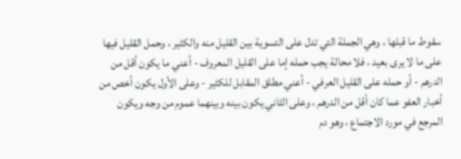سقوط ما قبلها ، وهي الجملة التي تدل على التسوية بين القليل منه والكثير ، وحمل القليل فيها على ما لا يرى بعيد ، فلا محالة يجب حمله إما على القليل المعروف - أعني ما يكون أقل من الدرهم - أو حمله على القليل العرفي - أعني مطلق المقابل للكثير - وعلى الأول يكون أخص من أخبار العفو عما كان أقل من الدرهم ، وعلى الثاني يكون بينه وبينهما عموم من وجه ويكون المرجع في مورد الاجتماع ، وهو دم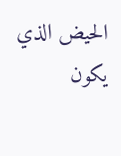الحيض الذي يكون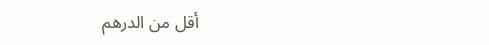أقل من الدرهم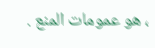، هو عمومات المنع .